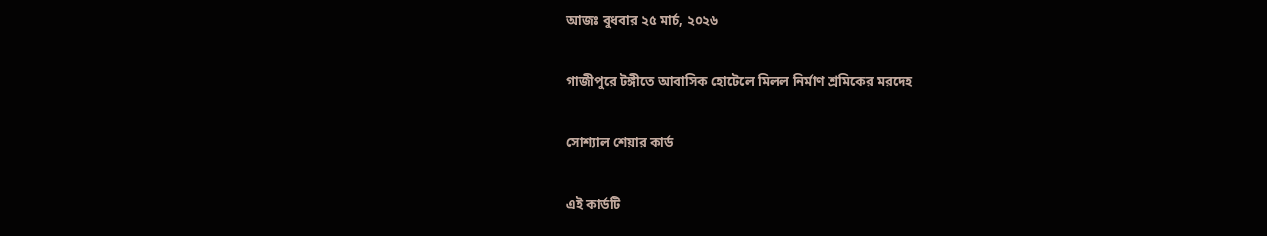আজঃ বুধবার ২৫ মার্চ, ২০২৬

গাজীপুরে টঙ্গীতে আবাসিক হোটেলে মিলল নির্মাণ শ্রমিকের মরদেহ

সোশ্যাল শেয়ার কার্ড

এই কার্ডটি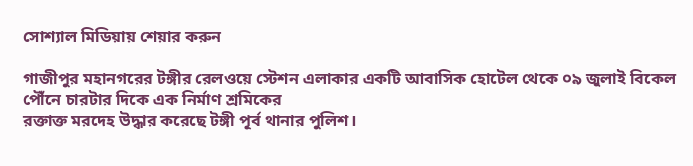সোশ্যাল মিডিয়ায় শেয়ার করুন

গাজীপুর মহানগরের টঙ্গীর রেলওয়ে স্টেশন এলাকার একটি আবাসিক হোটেল থেকে ০৯ জুলাই বিকেল পৌঁনে চারটার দিকে এক নির্মাণ শ্রমিকের
রক্তাক্ত মরদেহ উদ্ধার করেছে টঙ্গী পূর্ব থানার পুলিশ।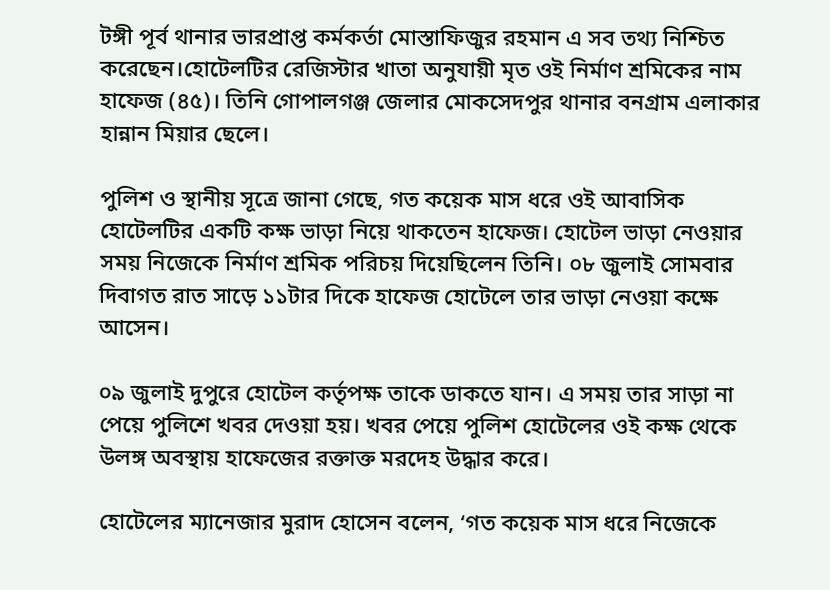টঙ্গী পূর্ব থানার ভারপ্রাপ্ত কর্মকর্তা মোস্তাফিজুর রহমান এ সব তথ্য নিশ্চিত করেছেন।হোটেলটির রেজিস্টার খাতা অনুযায়ী মৃত ওই নির্মাণ শ্রমিকের নাম হাফেজ (৪৫)। তিনি গোপালগঞ্জ জেলার মোকসেদপুর থানার বনগ্রাম এলাকার হান্নান মিয়ার ছেলে।

পুলিশ ও স্থানীয় সূত্রে জানা গেছে, গত কয়েক মাস ধরে ওই আবাসিক হোটেলটির একটি কক্ষ ভাড়া নিয়ে থাকতেন হাফেজ। হোটেল ভাড়া নেওয়ার সময় নিজেকে নির্মাণ শ্রমিক পরিচয় দিয়েছিলেন তিনি। ০৮ জুলাই সোমবার দিবাগত রাত সাড়ে ১১টার দিকে হাফেজ হোটেলে তার ভাড়া নেওয়া কক্ষে আসেন।

০৯ জুলাই দুপুরে হোটেল কর্তৃপক্ষ তাকে ডাকতে যান। এ সময় তার সাড়া না পেয়ে পুলিশে খবর দেওয়া হয়। খবর পেয়ে পুলিশ হোটেলের ওই কক্ষ থেকে উলঙ্গ অবস্থায় হাফেজের রক্তাক্ত মরদেহ উদ্ধার করে।

হোটেলের ম্যানেজার মুরাদ হোসেন বলেন, ‘গত কয়েক মাস ধরে নিজেকে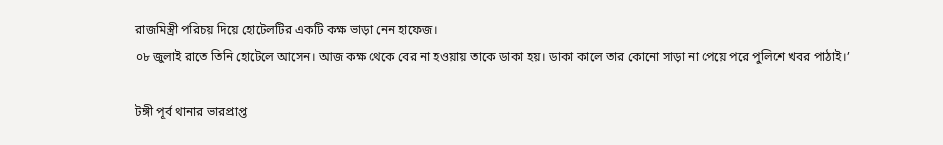রাজমিস্ত্রী পরিচয় দিয়ে হোটেলটির একটি কক্ষ ভাড়া নেন হাফেজ।
০৮ জুলাই রাতে তিনি হোটেলে আসেন। আজ কক্ষ থেকে বের না হওয়ায় তাকে ডাকা হয়। ডাকা কালে তার কোনো সাড়া না পেয়ে পরে পুলিশে খবর পাঠাই।’

টঙ্গী পূর্ব থানার ভারপ্রাপ্ত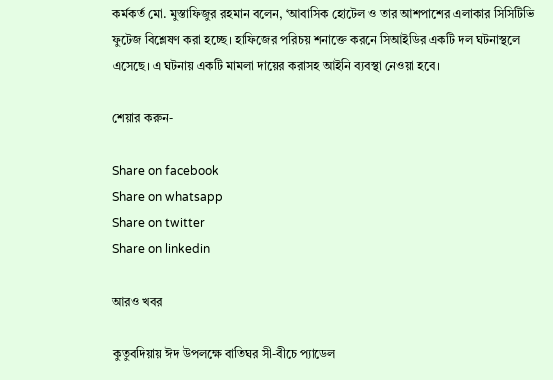কর্মকর্ত মো. মুস্তাফিজুর রহমান বলেন, ‘আবাসিক হোটেল ও তার আশপাশের এলাকার সিসিটিভি ফুটেজ বিশ্লেষণ করা হচ্ছে। হাফিজের পরিচয় শনাক্তে করনে সিআইডির একটি দল ঘটনাস্থলে এসেছে। এ ঘটনায় একটি মামলা দায়ের করাসহ আইনি ব্যবস্থা নেওয়া হবে।

শেয়ার করুন-

Share on facebook
Share on whatsapp
Share on twitter
Share on linkedin

আরও খবর

কুতুবদিয়ায় ঈদ উপলক্ষে বাতিঘর সী-বীচে প্যাডেল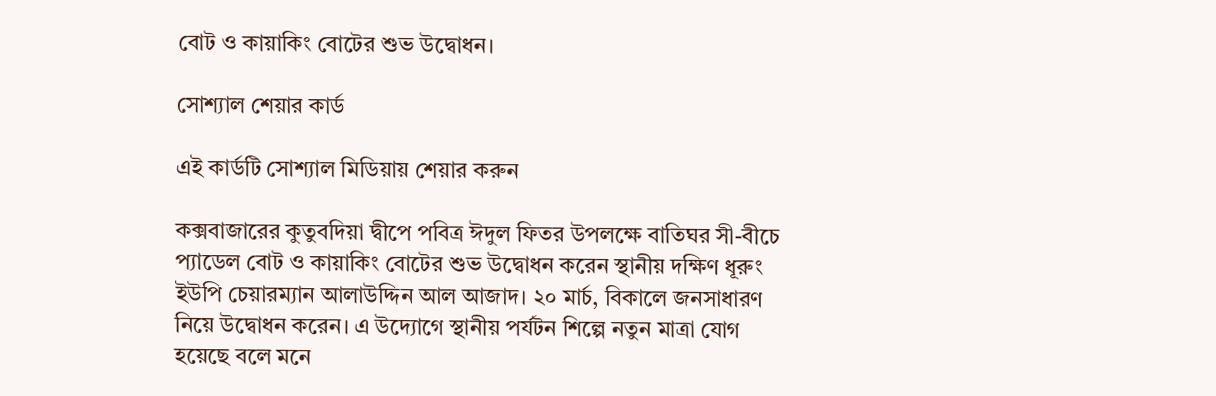বোট ও কায়াকিং বোটের শুভ উদ্বোধন।

সোশ্যাল শেয়ার কার্ড

এই কার্ডটি সোশ্যাল মিডিয়ায় শেয়ার করুন

কক্সবাজারের কুতুবদিয়া দ্বীপে পবিত্র ঈদুল ফিতর উপলক্ষে বাতিঘর সী-বীচে প্যাডেল বোট ও কায়াকিং বোটের শুভ উদ্বোধন করেন স্থানীয় দক্ষিণ ধূরুং ইউপি চেয়ারম্যান আলাউদ্দিন আল আজাদ। ২০ মার্চ, বিকালে জনসাধারণ নিয়ে উদ্বোধন করেন। এ উদ্যোগে স্থানীয় পর্যটন শিল্পে নতুন মাত্রা যোগ হয়েছে বলে মনে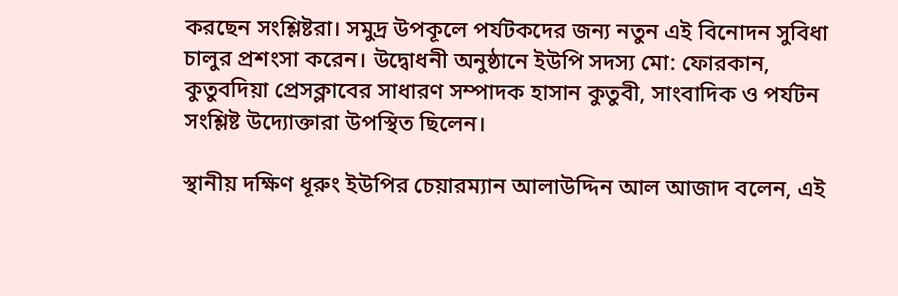করছেন সংশ্লিষ্টরা। সমুদ্র উপকূলে পর্যটকদের জন্য নতুন এই বিনোদন সুবিধা চালুর প্রশংসা করেন। উদ্বোধনী অনুষ্ঠানে ইউপি সদস্য মো: ফোরকান, কুতুবদিয়া প্রেসক্লাবের সাধারণ সম্পাদক হাসান কুতুবী, সাংবাদিক ও পর্যটন সংশ্লিষ্ট উদ্যোক্তারা উপস্থিত ছিলেন।

স্থানীয় দক্ষিণ ধূরুং ইউপির চেয়ারম্যান আলাউদ্দিন আল আজাদ বলেন, এই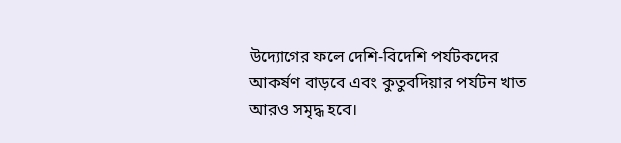উদ্যোগের ফলে দেশি-বিদেশি পর্যটকদের আকর্ষণ বাড়বে এবং কুতুবদিয়ার পর্যটন খাত আরও সমৃদ্ধ হবে।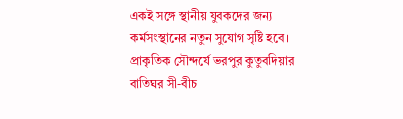একই সঙ্গে স্থানীয় যুবকদের জন্য কর্মসংস্থানের নতুন সুযোগ সৃষ্টি হবে। প্রাকৃতিক সৌন্দর্যে ভরপুর কুতুবদিয়ার বাতিঘর সী-বীচ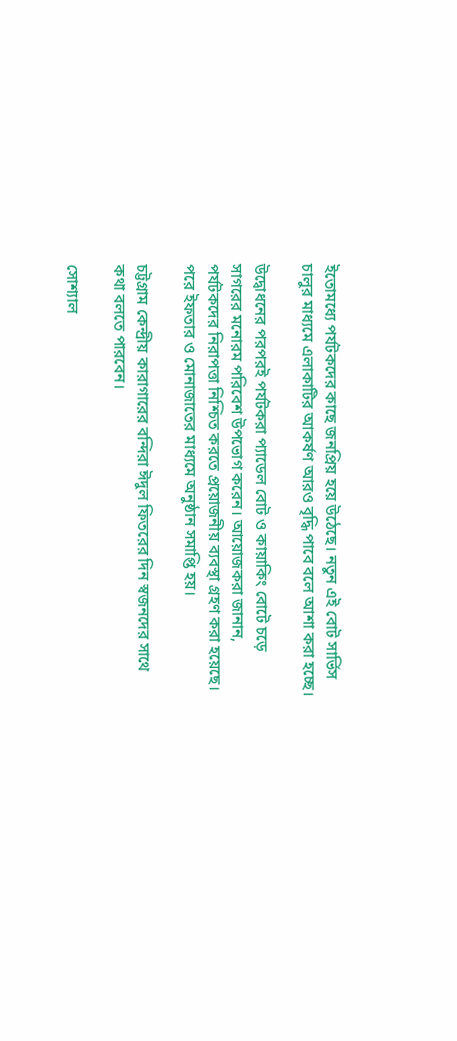ইতোমধ্যে পর্যটকদের কাছে জনপ্রিয় হয়ে উঠেছে। নতুন এই বোট সার্ভিস চালুর মাধ্যমে এলাকাটির আকর্ষণ আরও বৃদ্ধি পাবে বলে আশা করা হচ্ছে।

উদ্বোধনের পরপরই পর্যটকরা প্যাডেল বোট ও কায়াকিং বোটে চড়ে সাগরের মনোরম পরিবেশ উপভোগ করেন। আয়োজকরা জানান, পর্যটকদের নিরাপত্তা নিশ্চিত করতে প্রয়োজনীয় ব্যবস্থা গ্রহণ করা হয়েছে।
পরে ইফতার ও মোনাজাতের মাধ্যমে অনুষ্ঠান সমাপ্তি হয়।

চট্টগ্রাম কেন্দ্রীয় কারাগারের বন্দিরা ঈদুল ফিতরের দিন স্বজনদের সাথে কথা বলতে পারবেন।

সোশ্যাল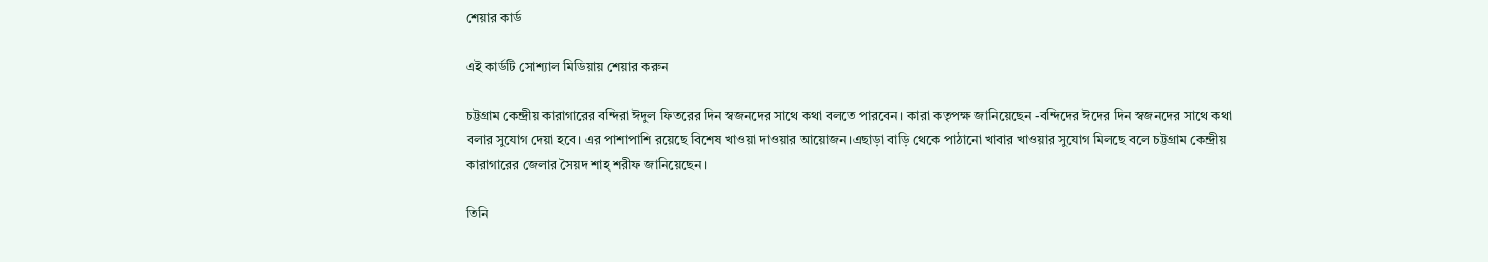শেয়ার কার্ড

এই কার্ডটি সোশ্যাল মিডিয়ায় শেয়ার করুন

চট্টগ্রাম কেন্দ্রীয় কারাগারের বন্দিরা ঈদুল ফিতরের দিন স্বজনদের সাথে কথা বলতে পারবেন। কারা কতৃপক্ষ জানিয়েছেন -বন্দিদের ঈদের দিন স্বজনদের সাথে কথা বলার সুযোগ দেয়া হবে। এর পাশাপাশি রয়েছে বিশেষ খাওয়া দাওয়ার আয়োজন।এছাড়া বাড়ি থেকে পাঠানো খাবার খাওয়ার সুযোগ মিলছে বলে চট্টগ্রাম কেন্দ্রীয় কারাগারের জেলার সৈয়দ শাহ্ শরীফ জানিয়েছেন।

তিনি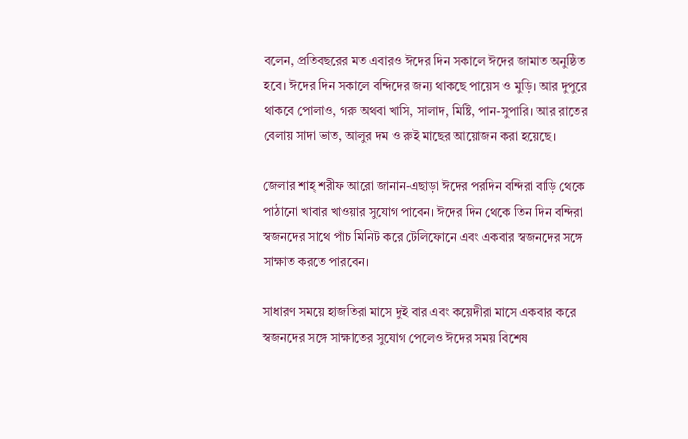বলেন, প্রতিবছরের মত এবারও ঈদের দিন সকালে ঈদের জামাত অনুষ্ঠিত হবে। ঈদের দিন সকালে বন্দিদের জন্য থাকছে পায়েস ও মুড়ি। আর দুপুরে থাকবে পোলাও, গরু অথবা খাসি, সালাদ, মিষ্টি, পান-সুপারি। আর রাতের বেলায় সাদা ভাত, আলুর দম ও রুই মাছের আয়োজন করা হয়েছে।

জেলার শাহ্ শরীফ আরো জানান-এছাড়া ঈদের পরদিন বন্দিরা বাড়ি থেকে পাঠানো খাবার খাওয়ার সুযোগ পাবেন। ঈদের দিন থেকে তিন দিন বন্দিরা স্বজনদের সাথে পাঁচ মিনিট করে টেলিফোনে এবং একবার স্বজনদের সঙ্গে সাক্ষাত করতে পারবেন।

সাধারণ সময়ে হাজতিরা মাসে দুই বার এবং কয়েদীরা মাসে একবার করে স্বজনদের সঙ্গে সাক্ষাতের সুযোগ পেলেও ঈদের সময় বিশেষ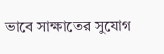ভাবে সাক্ষাতের সুযোগ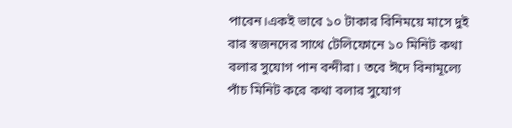পাবেন।একই ভাবে ১০ টাকার বিনিময়ে মাসে দুই বার স্বজনদের সাথে টেলিফোনে ১০ মিনিট কথা বলার সুযোগ পান বন্দীরা। তবে ঈদে বিনামূল্যে পাঁচ মিনিট করে কথা বলার সুযোগ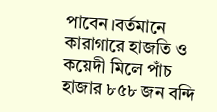পাবেন।বর্তমানে কারাগারে হাজতি ও কয়েদী মিলে পাঁচ হাজার ৮৫৮ জন বন্দি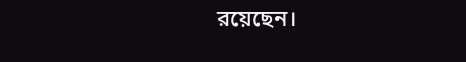রয়েছেন।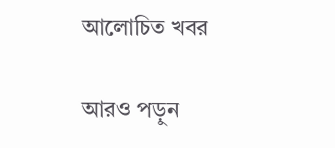আলোচিত খবর

আরও পড়ুন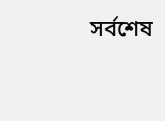সর্বশেষ